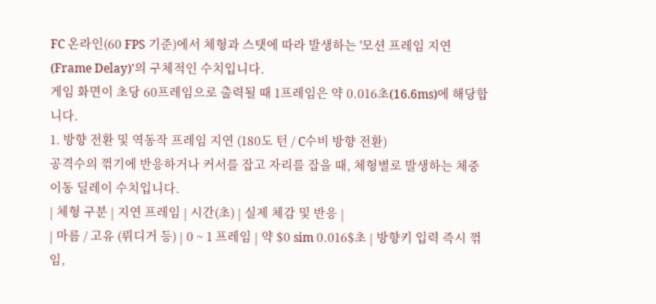FC 온라인(60 FPS 기준)에서 체형과 스탯에 따라 발생하는 '모션 프레임 지연(Frame Delay)'의 구체적인 수치입니다.
게임 화면이 초당 60프레임으로 출력될 때 1프레임은 약 0.016초(16.6ms)에 해당합니다.
1. 방향 전환 및 역동작 프레임 지연 (180도 턴 / C수비 방향 전환)
공격수의 꺾기에 반응하거나 커서를 잡고 자리를 잡을 때, 체형별로 발생하는 체중 이동 딜레이 수치입니다.
| 체형 구분 | 지연 프레임 | 시간(초) | 실제 체감 및 반응 |
| 마름 / 고유 (뤼디거 등) | 0 ~ 1 프레임 | 약 $0 sim 0.016$초 | 방향키 입력 즉시 꺾임,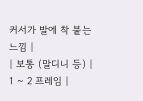커서가 발에 착 붙는 느낌 |
| 보통 (말디니 등) | 1 ~ 2 프레임 |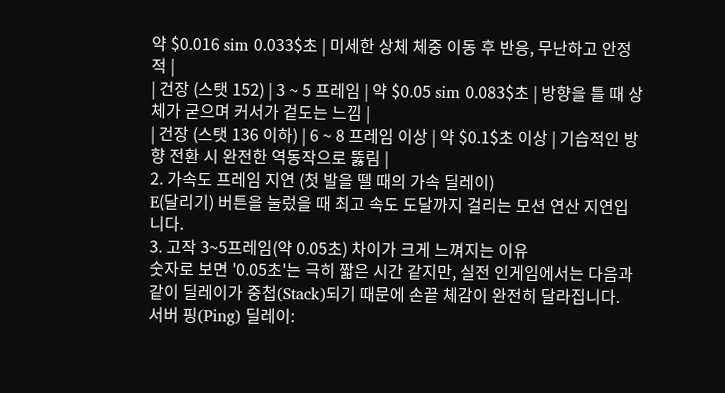약 $0.016 sim 0.033$초 | 미세한 상체 체중 이동 후 반응, 무난하고 안정적 |
| 건장 (스탯 152) | 3 ~ 5 프레임 | 약 $0.05 sim 0.083$초 | 방향을 틀 때 상체가 굳으며 커서가 겉도는 느낌 |
| 건장 (스탯 136 이하) | 6 ~ 8 프레임 이상 | 약 $0.1$초 이상 | 기습적인 방향 전환 시 완전한 역동작으로 뚫림 |
2. 가속도 프레임 지연 (첫 발을 뗄 때의 가속 딜레이)
E(달리기) 버튼을 눌렀을 때 최고 속도 도달까지 걸리는 모션 연산 지연입니다.
3. 고작 3~5프레임(약 0.05초) 차이가 크게 느껴지는 이유
숫자로 보면 '0.05초'는 극히 짧은 시간 같지만, 실전 인게임에서는 다음과 같이 딜레이가 중첩(Stack)되기 때문에 손끝 체감이 완전히 달라집니다.
서버 핑(Ping) 딜레이: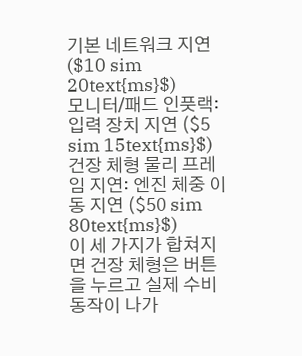기본 네트워크 지연 ($10 sim 20text{ms}$)
모니터/패드 인풋랙: 입력 장치 지연 ($5 sim 15text{ms}$)
건장 체형 물리 프레임 지연: 엔진 체중 이동 지연 ($50 sim 80text{ms}$)
이 세 가지가 합쳐지면 건장 체형은 버튼을 누르고 실제 수비 동작이 나가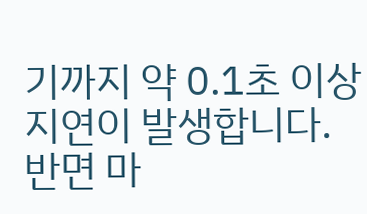기까지 약 0.1초 이상 지연이 발생합니다. 반면 마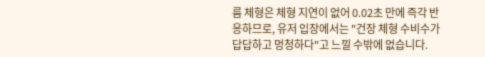름 체형은 체형 지연이 없어 0.02초 만에 즉각 반응하므로, 유저 입장에서는 "건장 체형 수비수가 답답하고 멍청하다"고 느낄 수밖에 없습니다.